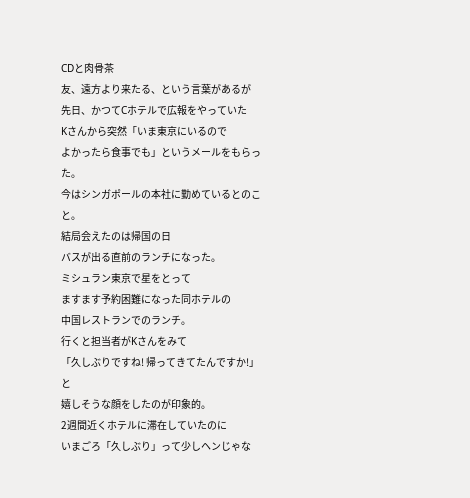CDと肉骨茶
友、遠方より来たる、という言葉があるが
先日、かつてCホテルで広報をやっていた
Kさんから突然「いま東京にいるので
よかったら食事でも」というメールをもらった。
今はシンガポールの本社に勤めているとのこと。
結局会えたのは帰国の日
バスが出る直前のランチになった。
ミシュラン東京で星をとって
ますます予約困難になった同ホテルの
中国レストランでのランチ。
行くと担当者がKさんをみて
「久しぶりですね! 帰ってきてたんですか!」と
嬉しそうな顔をしたのが印象的。
2週間近くホテルに滞在していたのに
いまごろ「久しぶり」って少しヘンじゃな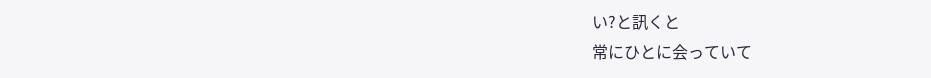い?と訊くと
常にひとに会っていて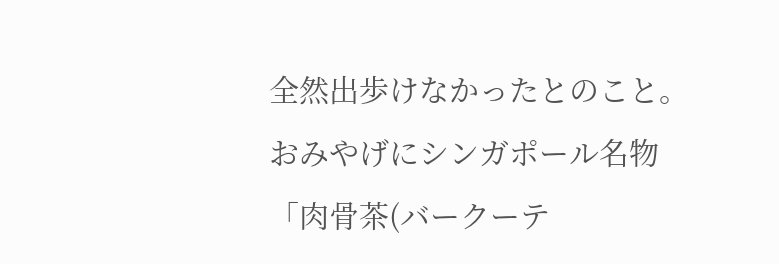全然出歩けなかったとのこと。
おみやげにシンガポール名物
「肉骨茶(バークーテ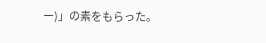ー)」の素をもらった。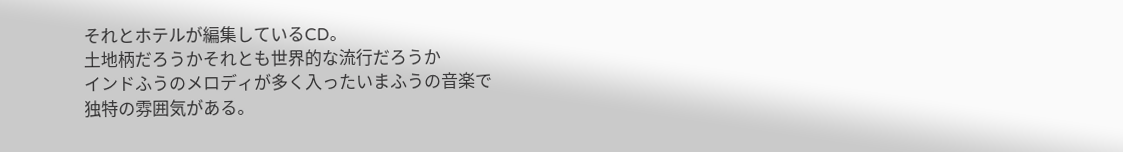それとホテルが編集しているCD。
土地柄だろうかそれとも世界的な流行だろうか
インドふうのメロディが多く入ったいまふうの音楽で
独特の雰囲気がある。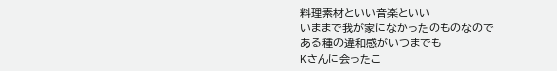料理素材といい音楽といい
いままで我が家になかったのものなので
ある種の違和感がいつまでも
Kさんに会ったこ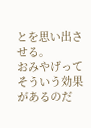とを思い出させる。
おみやげってそういう効果があるのだ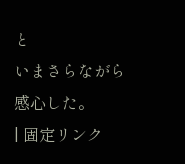と
いまさらながら感心した。
| 固定リンク